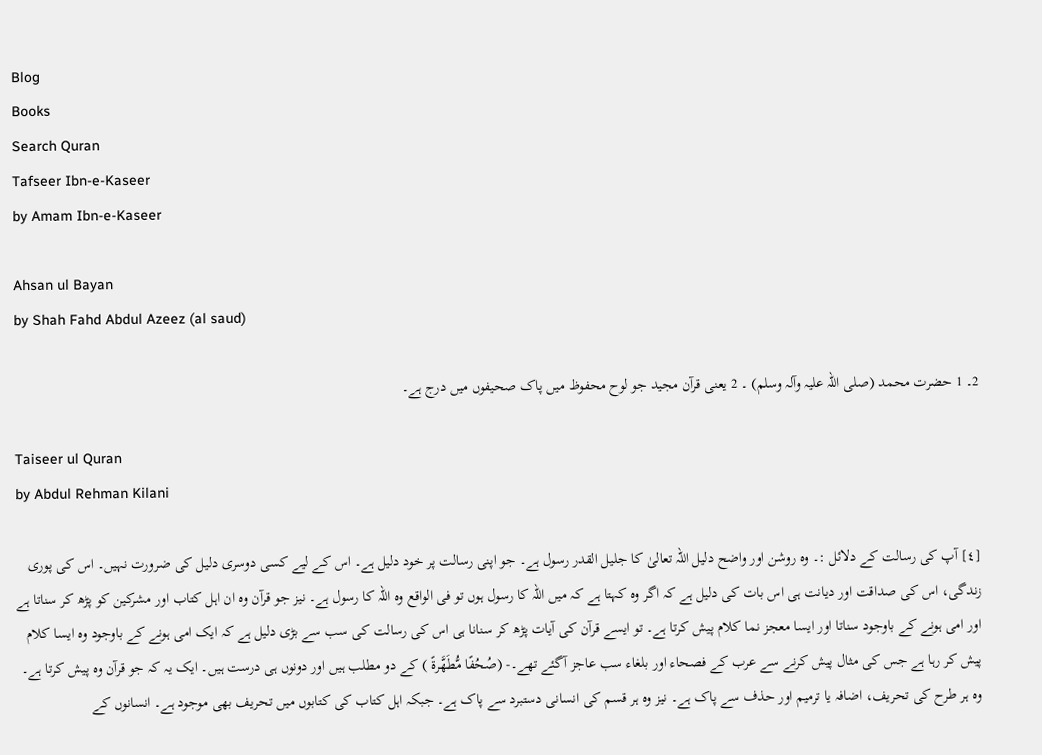Blog
Books
Search Quran
Tafseer Ibn-e-Kaseer
by Amam Ibn-e-Kaseer

Ahsan ul Bayan
by Shah Fahd Abdul Azeez (al saud)

2۔ 1 حضرت محمد (صلی اللہ علیہ وآلہ وسلم) ۔ 2 یعنی قرآن مجید جو لوح محفوظ میں پاک صحیفوں میں درج ہے۔

Taiseer ul Quran
by Abdul Rehman Kilani

[٤] آپ کی رسالت کے دلائل :۔ وہ روشن اور واضح دلیل اللہ تعالیٰ کا جلیل القدر رسول ہے۔ جو اپنی رسالت پر خود دلیل ہے۔ اس کے لیے کسی دوسری دلیل کی ضرورت نہیں۔ اس کی پوری زندگی، اس کی صداقت اور دیانت ہی اس بات کی دلیل ہے کہ اگر وہ کہتا ہے کہ میں اللہ کا رسول ہوں تو فی الواقع وہ اللہ کا رسول ہے۔ نیز جو قرآن وہ ان اہل کتاب اور مشرکین کو پڑھ کر سناتا ہے اور امی ہونے کے باوجود سناتا اور ایسا معجز نما کلام پیش کرتا ہے۔ تو ایسے قرآن کی آیات پڑھ کر سنانا ہی اس کی رسالت کی سب سے بڑی دلیل ہے کہ ایک امی ہونے کے باوجود وہ ایسا کلام پیش کر رہا ہے جس کی مثال پیش کرنے سے عرب کے فصحاء اور بلغاء سب عاجز آگئے تھے۔- (صُحُفًا مُّطَھَّرۃً ) کے دو مطلب ہیں اور دونوں ہی درست ہیں۔ ایک یہ کہ جو قرآن وہ پیش کرتا ہے۔ وہ ہر طرح کی تحریف، اضافہ یا ترمیم اور حذف سے پاک ہے۔ نیز وہ ہر قسم کی انسانی دستبرد سے پاک ہے۔ جبکہ اہل کتاب کی کتابوں میں تحریف بھی موجود ہے۔ انسانوں کے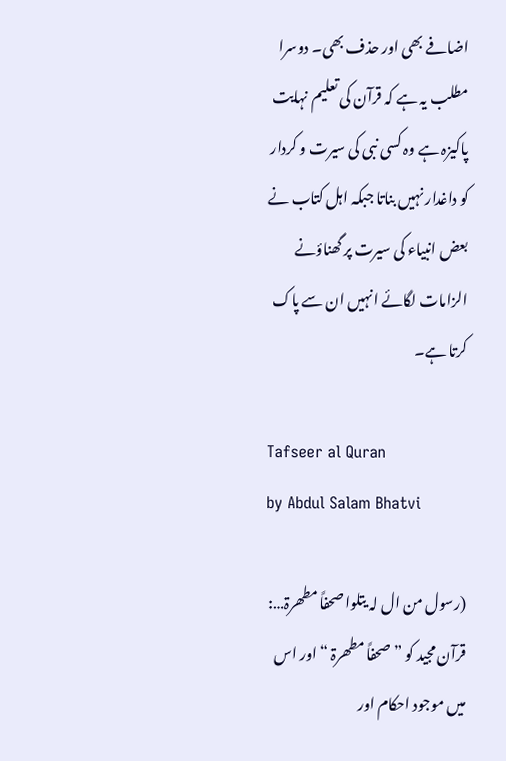اضافے بھی اور حذف بھی۔ دوسرا مطلب یہ ہے کہ قرآن کی تعلیم نہایت پاکیزہ ہے وہ کسی نبی کی سیرت و کردار کو داغدار نہیں بناتا جبکہ اہل کتاب نے بعض انبیاء کی سیرت پر گھناؤنے الزامات لگائے انہیں ان سے پاک کرتا ہے۔

Tafseer al Quran
by Abdul Salam Bhatvi

(رسول من ال لہ یتلوا صحفاً مطھرۃ…: قرآن مجید کو ” صحفاً مطھرۃ “ اور اس میں موجود احکام اور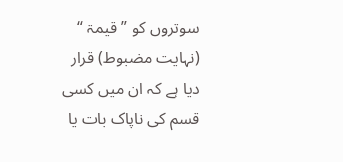سوتروں کو ” قیمۃ “ (نہایت مضبوط) قرار دیا ہے کہ ان میں کسی قسم کی ناپاک بات یا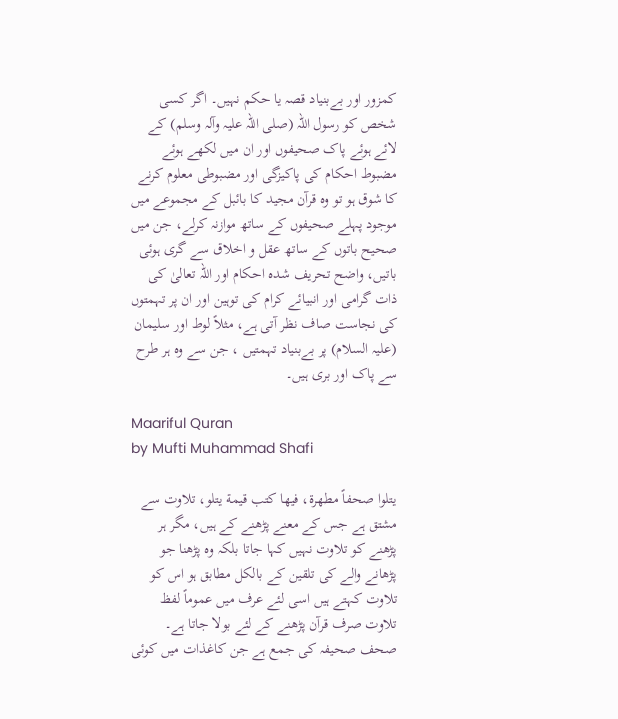کمزور اور بےبنیاد قصہ یا حکم نہیں۔ اگر کسی شخص کو رسول اللہ (صلی اللہ علیہ وآلہ وسلم) کے لائے ہوئے پاک صحیفوں اور ان میں لکھے ہوئے مضبوط احکام کی پاکیزگی اور مضبوطی معلوم کرنے کا شوق ہو تو وہ قرآن مجید کا بائبل کے مجموعے میں موجود پہلے صحیفوں کے ساتھ موازنہ کرلے، جن میں صحیح باتوں کے ساتھ عقل و اخلاق سے گری ہوئی باتیں، واضح تحریف شدہ احکام اور اللہ تعالیٰ کی ذات گرامی اور انبیائے کرام کی توہین اور ان پر تہمتوں کی نجاست صاف نظر آتی ہے، مثلاً لوط اور سلیمان (علیہ السلام) پر بےبنیاد تہمتیں ، جن سے وہ ہر طرح سے پاک اور بری ہیں۔

Maariful Quran
by Mufti Muhammad Shafi

یتلوا صحفاً مطھرة، فیھا کتب قیمة یتلو، تلاوت سے مشتق ہے جس کے معنے پڑھنے کے ہیں، مگر ہر پڑھنے کو تلاوت نہیں کہا جاتا بلکہ وہ پڑھنا جو پڑھانے والے کی تلقین کے بالکل مطابق ہو اس کو تلاوت کہتے ہیں اسی لئے عرف میں عموماً لفظ تلاوت صرف قرآن پڑھنے کے لئے بولا جاتا ہے۔ صحف صحیفہ کی جمع ہے جن کاغذات میں کوئی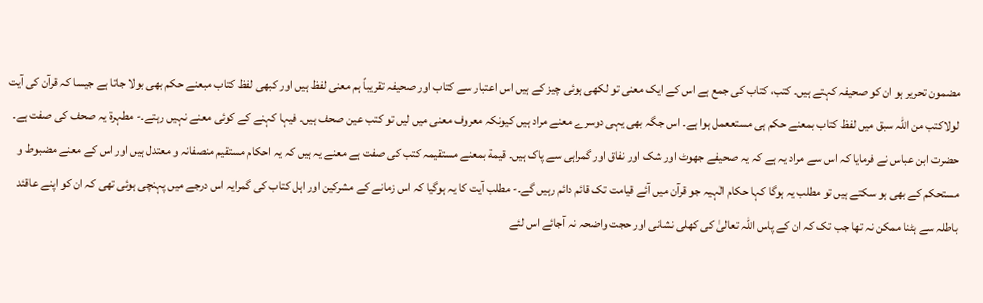مضمون تحریر ہو ان کو صحیفہ کہتے ہیں۔ کتب، کتاب کی جمع ہے اس کے ایک معنی تو لکھی ہوئی چیز کے ہیں اس اعتبار سے کتاب اور صحیفہ تقریباً ہم معنی لفظ ہیں اور کبھی لفظ کتاب مبعنے حکم بھی بولا جاتا ہے جیسا کہ قرآن کی آیت لولاکتب من اللہ سبق میں لفظ کتاب بمعنے حکم ہی مستععمل ہوا ہے۔ اس جگہ بھی یہی دوسرے معنے مراد ہیں کیونکہ معروف معنی میں لیں تو کتب عین صحف ہیں۔ فیہا کہنے کے کوئی معنے نہیں رہتے۔- مطہرة یہ صحف کی صفت ہے۔ حضرت ابن عباس نے فرمایا کہ اس سے مراد یہ ہے کہ یہ صحیفے جھوٹ اور شک اور نفاق اور گمراہی سے پاک ہیں۔ قیمة بمعنے مستقیمہ کتب کی صفت ہے معنے یہ ہیں کہ یہ احکام مستقیم منصفانہ و معتدل ہیں اور اس کے معنے مضبوط و مستحکم کے بھی ہو سکتے ہیں تو مطلب یہ ہوگا کہا حکام الٰہیہ جو قرآن میں آئے قیامت تک قائم دائم رہیں گے۔- مطلب آیت کا یہ ہوگیا کہ اس زمانے کے مشرکین اور اہل کتاب کی گمرایہ اس درجے میں پہنچی ہوئی تھی کہ ان کو اپنے عاقئد باطلہ سے ہٹنا ممکن نہ تھا جب تک کہ ان کے پاس اللہ تعالیٰ کی کھلی نشانی اور حجت واضحہ نہ آجائے اس لئے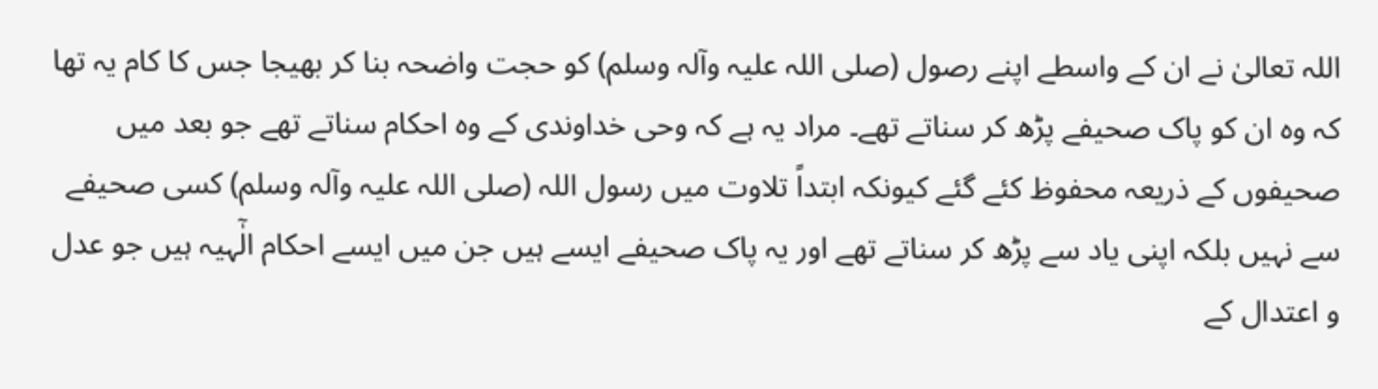اللہ تعالیٰ نے ان کے واسطے اپنے رصول (صلی اللہ علیہ وآلہ وسلم) کو حجت واضحہ بنا کر بھیجا جس کا کام یہ تھا کہ وہ ان کو پاک صحیفے پڑھ کر سناتے تھے۔ مراد یہ ہے کہ وحی خداوندی کے وہ احکام سناتے تھے جو بعد میں صحیفوں کے ذریعہ محفوظ کئے گئے کیونکہ ابتداً تلاوت میں رسول اللہ (صلی اللہ علیہ وآلہ وسلم) کسی صحیفے سے نہیں بلکہ اپنی یاد سے پڑھ کر سناتے تھے اور یہ پاک صحیفے ایسے ہیں جن میں ایسے احکام الٰٓہیہ ہیں جو عدل و اعتدال کے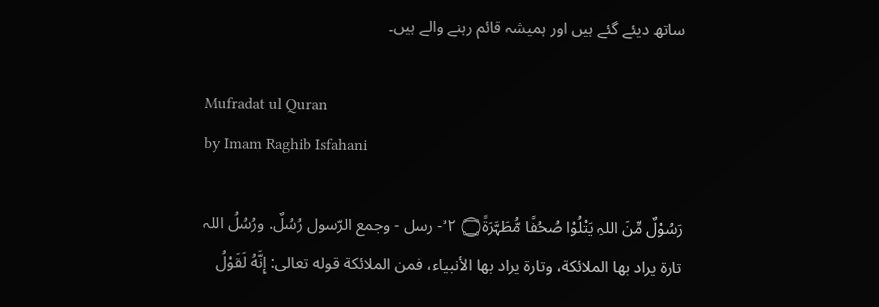ساتھ دیئے گئے ہیں اور ہمیشہ قائم رہنے والے ہیں۔

Mufradat ul Quran
by Imam Raghib Isfahani

رَسُوْلٌ مِّنَ اللہِ يَتْلُوْا صُحُفًا مُّطَہَّرَۃً۝ ٢ ۙ- رسل - وجمع الرّسول رُسُلٌ. ورُسُلُ اللہ تارة يراد بها الملائكة، وتارة يراد بها الأنبیاء، فمن الملائكة قوله تعالی: إِنَّهُ لَقَوْلُ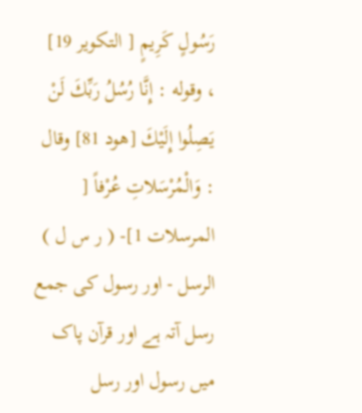رَسُولٍ كَرِيمٍ [ التکوير 19] ، وقوله : إِنَّا رُسُلُ رَبِّكَ لَنْ يَصِلُوا إِلَيْكَ [هود 81] وقال : وَالْمُرْسَلاتِ عُرْفاً [ المرسلات 1]- ( ر س ل ) الرسل - اور رسول کی جمع رسل آتہ ہے اور قرآن پاک میں رسول اور رسل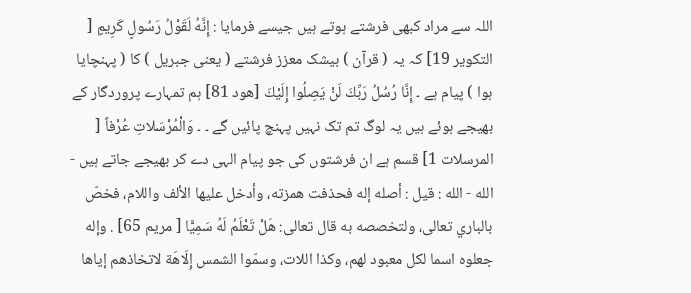اللہ سے مراد کبھی فرشتے ہوتے ہیں جیسے فرمایا : إِنَّهُ لَقَوْلُ رَسُولٍ كَرِيمٍ [ التکوير 19] کہ یہ ( قرآن ) بیشک معزز فرشتے ( یعنی جبریل ) کا ( پہنچایا ہوا ) پیام ہے ۔ إِنَّا رُسُلُ رَبِّكَ لَنْ يَصِلُوا إِلَيْكَ [هود 81] ہم تمہارے پروردگار کے بھیجے ہوئے ہیں یہ لوگ تم تک نہیں پہنچ پائیں گے ۔ ۔ وَالْمُرْسَلاتِ عُرْفاً [ المرسلات 1] قسم ہے ان فرشتوں کی جو پیام الہی دے کر بھیجے جاتے ہیں - الله - الله : قيل : أصله إله فحذفت همزته، وأدخل عليها الألف واللام، فخصّ بالباري تعالی، ولتخصصه به قال تعالی: هَلْ تَعْلَمُ لَهُ سَمِيًّا [ مریم 65] . وإله جعلوه اسما لکل معبود لهم، وکذا اللات، وسمّوا الشمس إِلَاهَة لاتخاذهم إياها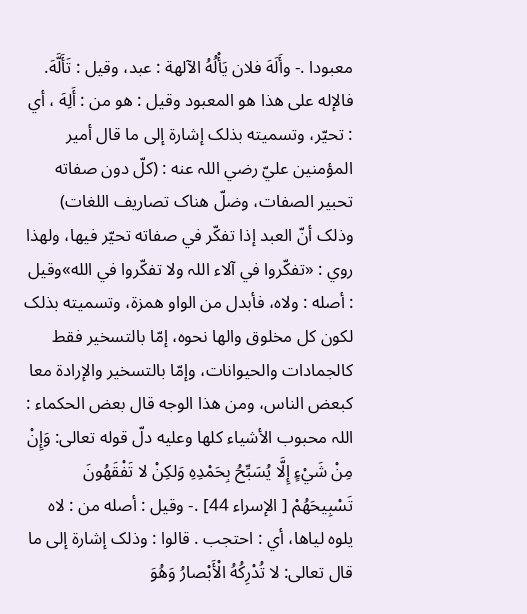معبودا .- وأَلَهَ فلان يَأْلُهُ الآلهة : عبد، وقیل : تَأَلَّهَ. فالإله علی هذا هو المعبود وقیل : هو من : أَلِهَ ، أي : تحيّر، وتسمیته بذلک إشارة إلى ما قال أمير المؤمنین عليّ رضي اللہ عنه : (كلّ دون صفاته تحبیر الصفات، وضلّ هناک تصاریف اللغات) وذلک أنّ العبد إذا تفكّر في صفاته تحيّر فيها، ولهذا روي : «تفكّروا في آلاء اللہ ولا تفكّروا في الله»وقیل : أصله : ولاه، فأبدل من الواو همزة، وتسمیته بذلک لکون کل مخلوق والها نحوه، إمّا بالتسخیر فقط کالجمادات والحیوانات، وإمّا بالتسخیر والإرادة معا کبعض الناس، ومن هذا الوجه قال بعض الحکماء : اللہ محبوب الأشياء کلها وعليه دلّ قوله تعالی: وَإِنْ مِنْ شَيْءٍ إِلَّا يُسَبِّحُ بِحَمْدِهِ وَلكِنْ لا تَفْقَهُونَ تَسْبِيحَهُمْ [ الإسراء 44] .- وقیل : أصله من : لاه يلوه لياها، أي : احتجب . قالوا : وذلک إشارة إلى ما قال تعالی: لا تُدْرِكُهُ الْأَبْصارُ وَهُوَ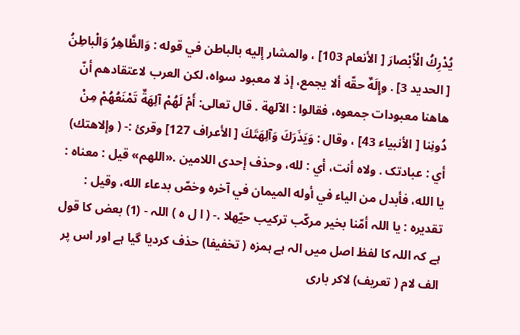يُدْرِكُ الْأَبْصارَ [ الأنعام 103] ، والمشار إليه بالباطن في قوله : وَالظَّاهِرُ وَالْباطِنُ [ الحدید 3] . وإِلَهٌ حقّه ألا يجمع، إذ لا معبود سواه، لکن العرب لاعتقادهم أنّ هاهنا معبودات جمعوه، فقالوا : الآلهة . قال تعالی: أَمْ لَهُمْ آلِهَةٌ تَمْنَعُهُمْ مِنْ دُونِنا [ الأنبیاء 43] ، وقال : وَيَذَرَكَ وَآلِهَتَكَ [ الأعراف 127] وقرئ :- ( وإلاهتك) أي : عبادتک . ولاه أنت، أي : لله، وحذف إحدی اللامین .«اللهم» قيل : معناه : يا الله، فأبدل من الیاء في أوله المیمان في آخره وخصّ بدعاء الله، وقیل : تقدیره : يا اللہ أمّنا بخیر مركّب تركيب حيّهلا .- ( ا ل ہ ) اللہ - (1) بعض کا قول ہے کہ اللہ کا لفظ اصل میں الہ ہے ہمزہ ( تخفیفا) حذف کردیا گیا ہے اور اس پر الف لام ( تعریف) لاکر باری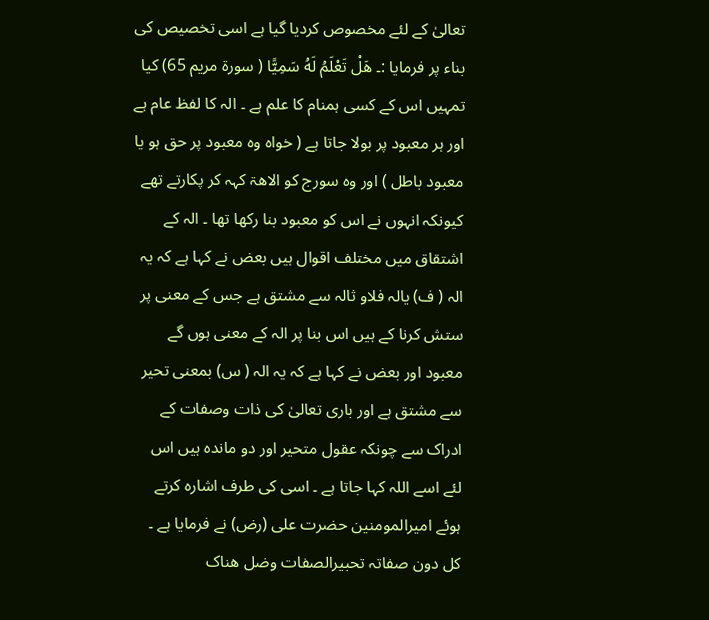تعالیٰ کے لئے مخصوص کردیا گیا ہے اسی تخصیص کی بناء پر فرمایا :۔ هَلْ تَعْلَمُ لَهُ سَمِيًّا ( سورة مریم 65) کیا تمہیں اس کے کسی ہمنام کا علم ہے ۔ الہ کا لفظ عام ہے اور ہر معبود پر بولا جاتا ہے ( خواہ وہ معبود پر حق ہو یا معبود باطل ) اور وہ سورج کو الاھۃ کہہ کر پکارتے تھے کیونکہ انہوں نے اس کو معبود بنا رکھا تھا ۔ الہ کے اشتقاق میں مختلف اقوال ہیں بعض نے کہا ہے کہ یہ الہ ( ف) یالہ فلاو ثالہ سے مشتق ہے جس کے معنی پر ستش کرنا کے ہیں اس بنا پر الہ کے معنی ہوں گے معبود اور بعض نے کہا ہے کہ یہ الہ ( س) بمعنی تحیر سے مشتق ہے اور باری تعالیٰ کی ذات وصفات کے ادراک سے چونکہ عقول متحیر اور دو ماندہ ہیں اس لئے اسے اللہ کہا جاتا ہے ۔ اسی کی طرف اشارہ کرتے ہوئے امیرالمومنین حضرت علی (رض) نے فرمایا ہے ۔ کل دون صفاتہ تحبیرالصفات وضل ھناک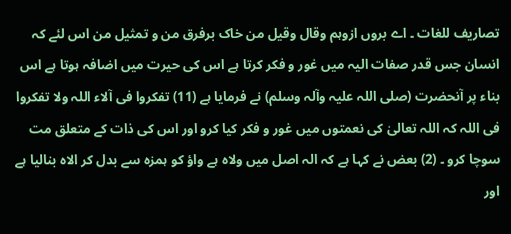تصاریف للغات ۔ اے بروں ازوہم وقال وقیل من خاک برفرق من و تمثیل من اس لئے کہ انسان جس قدر صفات الیہ میں غور و فکر کرتا ہے اس کی حیرت میں اضافہ ہوتا ہے اس بناء پر آنحضرت (صلی اللہ علیہ وآلہ وسلم) نے فرمایا ہے (11) تفکروا فی آلاء اللہ ولا تفکروا فی اللہ کہ اللہ تعالیٰ کی نعمتوں میں غور و فکر کیا کرو اور اس کی ذات کے متعلق مت سوچا کرو ۔ (2) بعض نے کہا ہے کہ الہ اصل میں ولاہ ہے واؤ کو ہمزہ سے بدل کر الاہ بنالیا ہے اور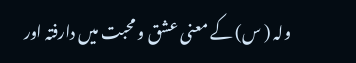ولہ ( س) کے معنی عشق و محبت میں دارفتہ اور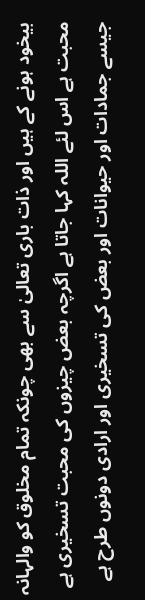بیخود ہونے کے ہیں اور ذات باری تعالیٰ سے بھی چونکہ تمام مخلوق کو والہانہ محبت ہے اس لئے اللہ کہا جاتا ہے اگرچہ بعض چیزوں کی محبت تسخیری ہے جیسے جمادات اور حیوانات اور بعض کی تسخیری اور ارادی دونوں طرح ہے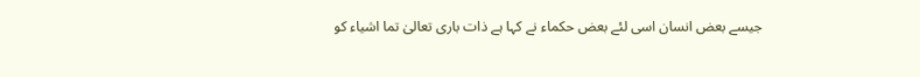جیسے بعض انسان اسی لئے بعض حکماء نے کہا ہے ذات باری تعالیٰ تما اشیاء کو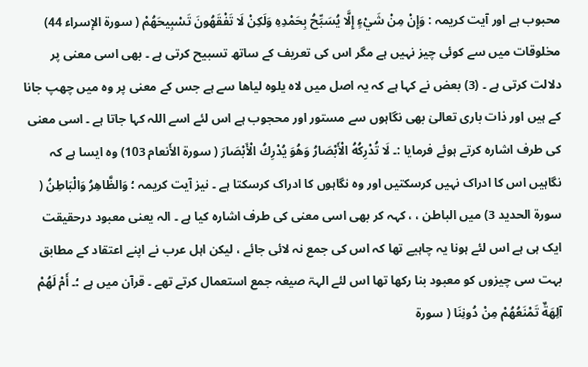محبوب ہے اور آیت کریمہ : وَإِنْ مِنْ شَيْءٍ إِلَّا يُسَبِّحُ بِحَمْدِهِ وَلَكِنْ لَا تَفْقَهُونَ تَسْبِيحَهُمْ ( سورة الإسراء 44) مخلوقات میں سے کوئی چیز نہیں ہے مگر اس کی تعریف کے ساتھ تسبیح کرتی ہے ۔ بھی اسی معنی پر دلالت کرتی ہے ۔ (3) بعض نے کہا ہے کہ یہ اصل میں لاہ یلوہ لیاھا سے ہے جس کے معنی پر وہ میں چھپ جانا کے ہیں اور ذات باری تعالیٰ بھی نگاہوں سے مستور اور محجوب ہے اس لئے اسے اللہ کہا جاتا ہے ۔ اسی معنی کی طرف اشارہ کرتے ہوئے فرمایا :۔ لَا تُدْرِكُهُ الْأَبْصَارُ وَهُوَ يُدْرِكُ الْأَبْصَارَ ( سورة الأَنعام 103) وہ ایسا ہے کہ نگاہیں اس کا ادراک نہیں کرسکتیں اور وہ نگاہوں کا ادراک کرسکتا ہے ۔ نیز آیت کریمہ ؛ وَالظَّاهِرُ وَالْبَاطِنُ ( سورة الحدید 3) میں الباطن ، ، کہہ کر بھی اسی معنی کی طرف اشارہ کیا ہے ۔ الہ یعنی معبود درحقیقت ایک ہی ہے اس لئے ہونا یہ چاہیے تھا کہ اس کی جمع نہ لائی جائے ، لیکن اہل عرب نے اپنے اعتقاد کے مطابق بہت سی چیزوں کو معبود بنا رکھا تھا اس لئے الہۃ صیغہ جمع استعمال کرتے تھے ۔ قرآن میں ہے ؛۔ أَمْ لَهُمْ آلِهَةٌ تَمْنَعُهُمْ مِنْ دُونِنَا ( سورة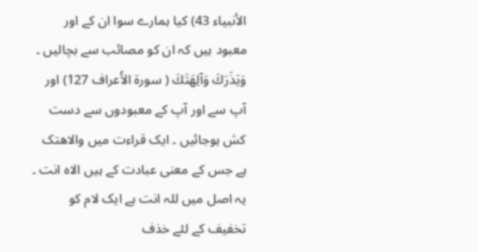الأنبیاء 43) کیا ہمارے سوا ان کے اور معبود ہیں کہ ان کو مصائب سے بچالیں ۔ وَيَذَرَكَ وَآلِهَتَكَ ( سورة الأَعراف 127) اور آپ سے اور آپ کے معبودوں سے دست کش ہوجائیں ۔ ایک قراءت میں والاھتک ہے جس کے معنی عبادت کے ہیں الاہ انت ۔ یہ اصل میں للہ انت ہے ایک لام کو تخفیف کے لئے خذف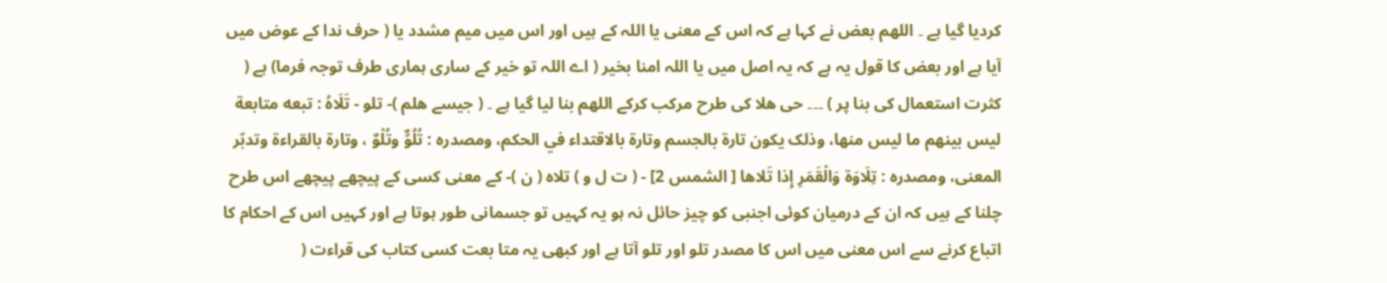کردیا گیا ہے ۔ اللھم بعض نے کہا ہے کہ اس کے معنی یا اللہ کے ہیں اور اس میں میم مشدد یا ( حرف ندا کے عوض میں آیا ہے اور بعض کا قول یہ ہے کہ یہ اصل میں یا اللہ امنا بخیر ( اے اللہ تو خیر کے ساری ہماری طرف توجہ فرما) ہے ( کثرت استعمال کی بنا پر ) ۔۔۔ حی ھلا کی طرح مرکب کرکے اللھم بنا لیا گیا ہے ۔ ( جیسے ھلم )- تلو - تَلَاهُ : تبعه متابعة ليس بينهم ما ليس منها، وذلک يكون تارة بالجسم وتارة بالاقتداء في الحکم، ومصدره : تُلُوٌّ وتُلْوٌ ، وتارة بالقراءة وتدبّر المعنی، ومصدره : تِلَاوَة وَالْقَمَرِ إِذا تَلاها [ الشمس 2] - ( ت ل و ) تلاہ ( ن )- کے معنی کسی کے پیچھے پیچھے اس طرح چلنا کے ہیں کہ ان کے درمیان کوئی اجنبی کو چیز حائل نہ ہو یہ کہیں تو جسمانی طور ہوتا ہے اور کہیں اس کے احکام کا اتباع کرنے سے اس معنی میں اس کا مصدر تلو اور تلو آتا ہے اور کبھی یہ متا بعت کسی کتاب کی قراءت (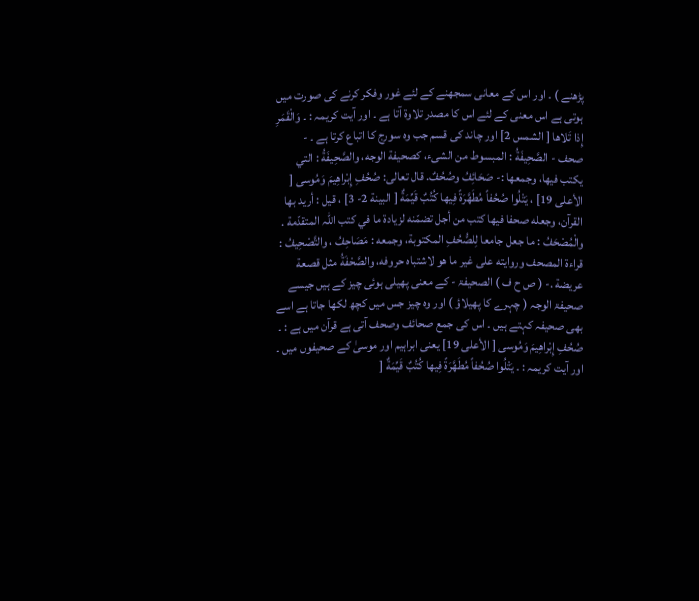پڑھنے ) ۔ اور اس کے معانی سمجھنے کے لئے غور وفکر کرنے کی صورت میں ہوتی ہے اس معنی کے لئے اس کا مصدر تلاوۃ آتا ہے ۔ اور آیت کریمہ : ۔ وَالْقَمَرِ إِذا تَلاها [ الشمس 2] اور چاند کی قسم جب وہ سورج کا اتباع کرتا ہے ۔ - صحف - الصَّحِيفَةُ : المبسوط من الشیء، کصحیفة الوجه، والصَّحِيفَةُ : التي يكتب فيها، وجمعها :- صَحَائِفُ وصُحُفٌ. قال تعالی: صُحُفِ إِبْراهِيمَ وَمُوسی [ الأعلی 19] ، يَتْلُوا صُحُفاً مُطَهَّرَةً فِيها كُتُبٌ قَيِّمَةٌ [ البینة 2- 3] ، قيل : أريد بها القرآن، وجعله صحفا فيها كتب من أجل تضمّنه لزیادة ما في كتب اللہ المتقدّمة . والْمُصْحَفُ : ما جعل جامعا لِلصُّحُفِ المکتوبة، وجمعه : مَصَاحِفُ ، والتَّصْحِيفُ : قراءة المصحف وروایته علی غير ما هو لاشتباه حروفه، والصَّحْفَةُ مثل قصعة عریضة .- ( ص ح ف ) الصحیفۃ - کے معنی پھیلی ہوئی چیز کے ہیں جیسے صحیفۃ الوجہ ( چہرے کا پھیلاؤ ) اور وہ چیز جس میں کچھ لکھا جاتا ہے اسے بھی صحیفہ کہتے ہیں ۔ اس کی جمع صحائف وصحف آتی ہے قرآن میں ہے : ۔ صُحُفِ إِبْراهِيمَ وَمُوسی [ الأعلی 19] یعنی ابراہیم اور موسیٰ کے صحیفوں میں ۔ اور آیت کریمہ : ۔ يَتْلُوا صُحُفاً مُطَهَّرَةً فِيها كُتُبٌ قَيِّمَةٌ [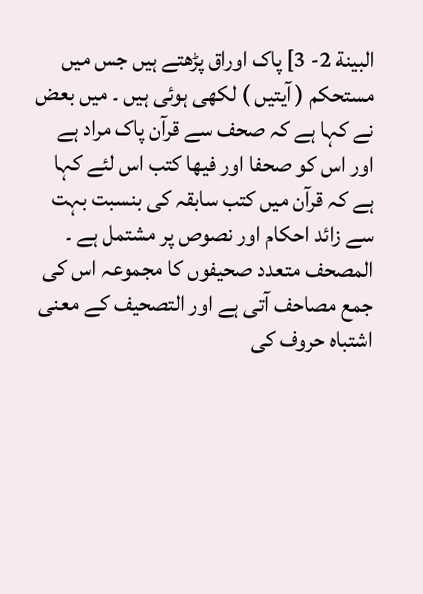البینة 2- 3] پاک اوراق پڑھتے ہیں جس میں مستحکم ( آیتیں ) لکھی ہوئی ہیں ۔ میں بعض نے کہا ہے کہ صحف سے قرآن پاک مراد ہے اور اس کو صحفا اور فیھا کتب اس لئے کہا ہے کہ قرآن میں کتب سابقہ کی بنسبت بہت سے زائد احکام اور نصوص پر مشتمل ہے ۔ المصحف متعدد صحیفوں کا مجموعہ اس کی جمع مصاحف آتی ہے اور التصحیف کے معنی اشتباہ حروف کی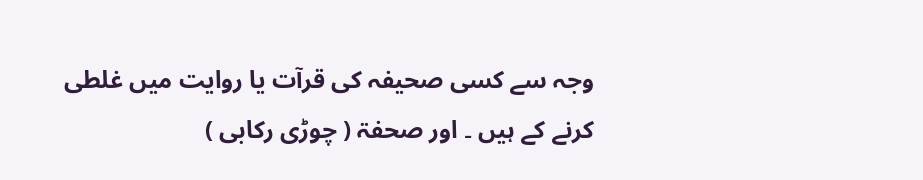وجہ سے کسی صحیفہ کی قرآت یا روایت میں غلطی کرنے کے ہیں ۔ اور صحفۃ ( چوڑی رکابی )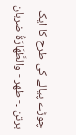چوڑے پیالے کی طرح کا ایک برتن ۔- طهر - والطَّهَارَةُ ضربان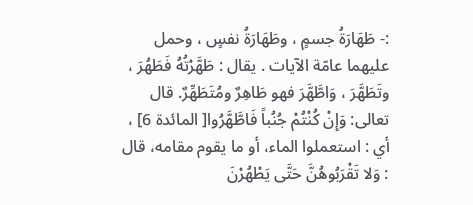:- طَهَارَةُ جسمٍ ، وطَهَارَةُ نفسٍ ، وحمل عليهما عامّة الآیات . يقال : طَهَّرْتُهُ فَطَهُرَ ، وتَطَهَّرَ ، وَاطَّهَّرَ فهو طَاهِرٌ ومُتَطَهِّرٌ. قال تعالی: وَإِنْ كُنْتُمْ جُنُباً فَاطَّهَّرُوا[ المائدة 6] ، أي : استعملوا الماء، أو ما يقوم مقامه، قال : وَلا تَقْرَبُوهُنَّ حَتَّى يَطْهُرْنَ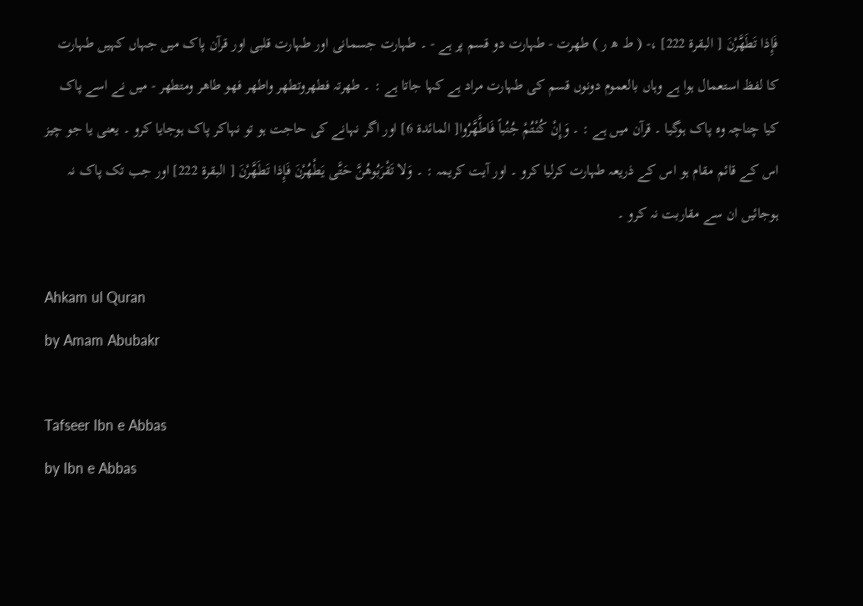فَإِذا تَطَهَّرْنَ [ البقرة 222] ،- ( ط ھ ر ) طھرت - طہارت دو قسم پر ہے - ۔ طہارت جسمانی اور طہارت قلبی اور قرآن پاک میں جہاں کہیں طہارت کا لفظ استعمال ہوا ہے وہاں بالعموم دونوں قسم کی طہارت مراد ہے کہا جاتا ہے : ۔ طھرتہ فطھروتطھر واطھر فھو طاھر ومتطھر - میں نے اسے پاک کیا چناچہ وہ پاک ہوگیا ۔ قرآن میں ہے : ۔ وَإِنْ كُنْتُمْ جُنُباً فَاطَّهَّرُوا[ المائدة 6] اور اگر نہانے کی حاجت ہو تو نہاکر پاک ہوجایا کرو ۔ یعنی یا جو چیز اس کے قائم مقام ہو اس کے ذریعہ طہارت کرلیا کرو ۔ اور آیت کریمہ : ۔ وَلا تَقْرَبُوهُنَّ حَتَّى يَطْهُرْنَ فَإِذا تَطَهَّرْنَ [ البقرة 222] اور جب تک پاک نہ ہوجائیں ان سے مقاربت نہ کرو ۔

Ahkam ul Quran
by Amam Abubakr

Tafseer Ibn e Abbas
by Ibn e Abbas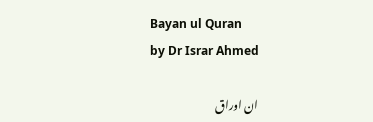Bayan ul Quran
by Dr Israr Ahmed

ان اوراق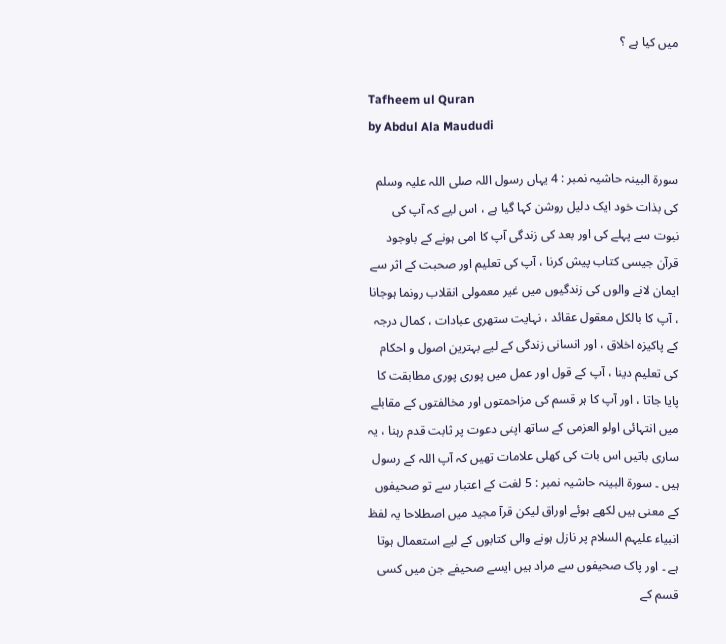میں کیا ہے ؟

Tafheem ul Quran
by Abdul Ala Maududi

سورة البینہ حاشیہ نمبر : 4 یہاں رسول اللہ صلی اللہ علیہ وسلم کی بذات خود ایک دلیل روشن کہا گیا ہے ، اس لیے کہ آپ کی نبوت سے پہلے کی اور بعد کی زندگی آپ کا امی ہونے کے باوجود قرآن جیسی کتاب پیش کرنا ، آپ کی تعلیم اور صحبت کے اثر سے ایمان لانے والوں کی زندگیوں میں غیر معمولی انقلاب رونما ہوجانا ، آپ کا بالکل معقول عقائد ، نہایت ستھری عبادات ، کمال درجہ کے پاکیزہ اخلاق ، اور انسانی زندگی کے لیے بہترین اصول و احکام کی تعلیم دینا ، آپ کے قول اور عمل میں پوری پوری مطابقت کا پایا جاتا ، اور آپ کا ہر قسم کی مزاحمتوں اور مخالفتوں کے مقابلے میں انتہائی اولو العزمی کے ساتھ اپنی دعوت پر ثابت قدم رہنا ، یہ ساری باتیں اس بات کی کھلی علامات تھیں کہ آپ اللہ کے رسول ہیں ۔ سورة البینہ حاشیہ نمبر : 5 لغت کے اعتبار سے تو صحیفوں کے معنی ہیں لکھے ہوئے اوراق لیکن قرآ مجید میں اصطلاحا یہ لفظ انبیاء علیہم السلام پر نازل ہونے والی کتابوں کے لیے استعمال ہوتا ہے ۔ اور پاک صحیفوں سے مراد ہیں ایسے صحیفے جن میں کسی قسم کے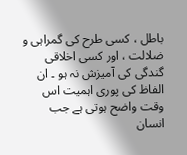باطل ، کسی طرح کی گمراہی و ضلالت ، اور کسی اخلاقی گندگی کی آمیزش نہ ہو ۔ ان الفاظ کی پوری اہمیت اس وقت واضح ہوتی ہے جب انسان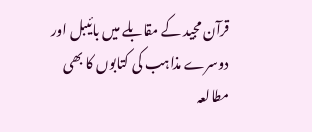قرآن مجید کے مقابلے میں بائیبل اور دوسرے مذاہب کی کتابوں کا بھی مطالعہ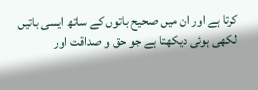کرتا ہے اور ان میں صحیح باتوں کے ساتھ ایسی باتیں لکھی ہوئی دیکھتا ہے جو حق و صداقت اور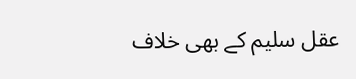عقل سلیم کے بھی خلاف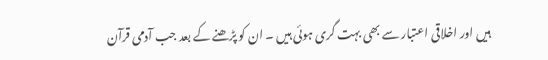ہیں اور اخلاقی اعتبار سے بھی بہت گری ہوئی ہیں ۔ ان کو پڑھنے کے بعد جب آدمی قرآن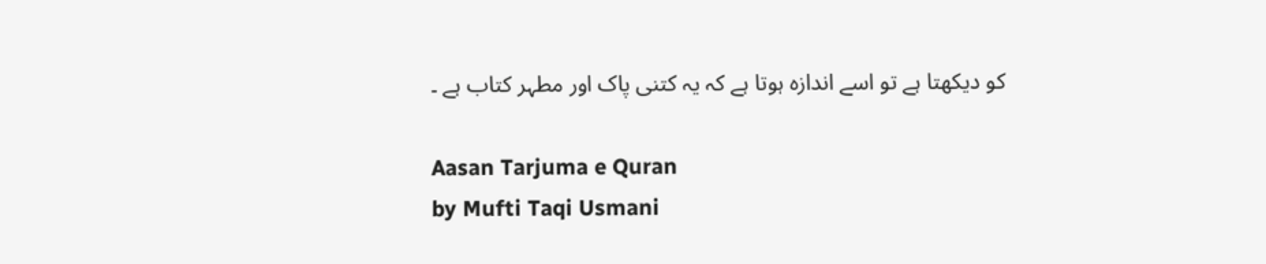کو دیکھتا ہے تو اسے اندازہ ہوتا ہے کہ یہ کتنی پاک اور مطہر کتاب ہے ۔

Aasan Tarjuma e Quran
by Mufti Taqi Usmani